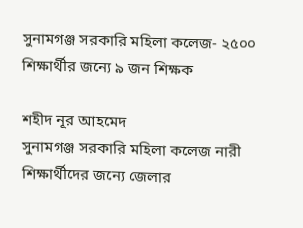সুনামগঞ্জ সরকারি মহিলা কলেজ- ২৫০০ শিক্ষার্থীর জন্যে ৯ জন শিক্ষক

শহীদ নূর আহমেদ
সুনামগঞ্জ সরকারি মহিলা কলেজ নারী শিক্ষার্থীদের জন্যে জেলার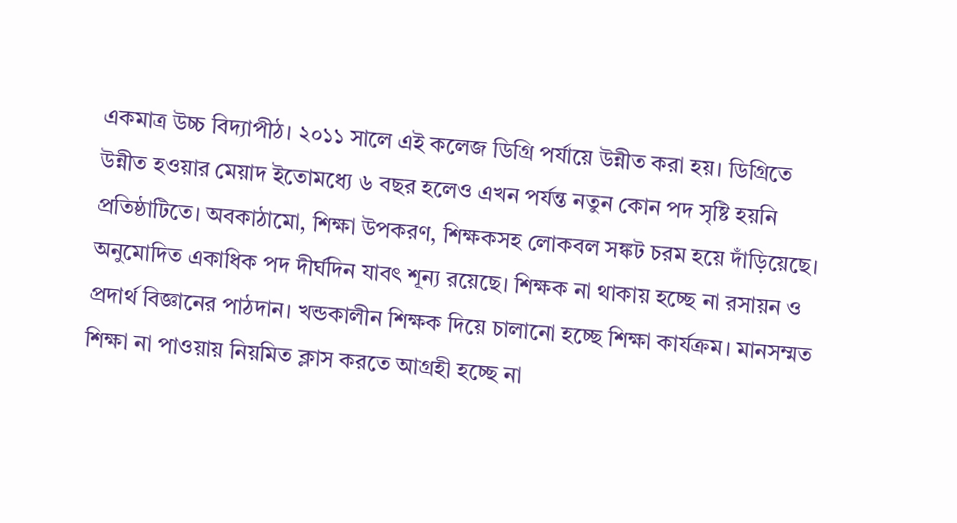একমাত্র উচ্চ বিদ্যাপীঠ। ২০১১ সালে এই কলেজ ডিগ্রি পর্যায়ে উন্নীত করা হয়। ডিগ্রিতে উন্নীত হওয়ার মেয়াদ ইতোমধ্যে ৬ বছর হলেও এখন পর্যন্ত নতুন কোন পদ সৃষ্টি হয়নি প্রতিষ্ঠাটিতে। অবকাঠামো, শিক্ষা উপকরণ, শিক্ষকসহ লোকবল সঙ্কট চরম হয়ে দাঁড়িয়েছে। অনুমোদিত একাধিক পদ দীর্ঘদিন যাবৎ শূন্য রয়েছে। শিক্ষক না থাকায় হচ্ছে না রসায়ন ও প্রদার্থ বিজ্ঞানের পাঠদান। খন্ডকালীন শিক্ষক দিয়ে চালানো হচ্ছে শিক্ষা কার্যক্রম। মানসম্মত শিক্ষা না পাওয়ায় নিয়মিত ক্লাস করতে আগ্রহী হচ্ছে না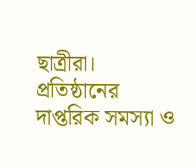ছাত্রীরা। প্রতিষ্ঠানের দাপ্তরিক সমস্যা ও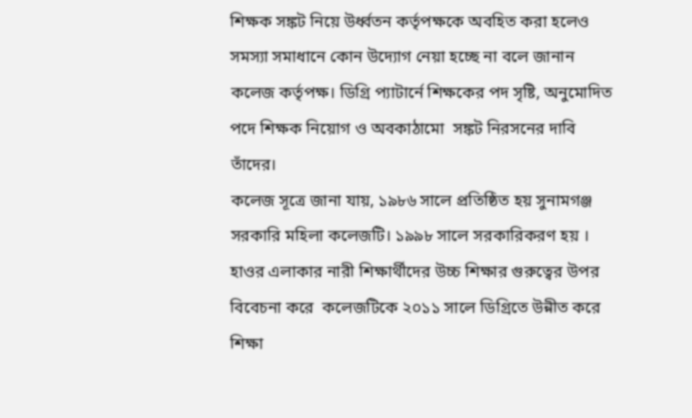শিক্ষক সঙ্কট নিয়ে উর্ধ্বতন কর্তৃপক্ষকে অবহিত করা হলেও সমস্যা সমাধানে কোন উদ্যোগ নেয়া হচ্ছে না বলে জানান  কলেজ কর্তৃপক্ষ। ডিগ্রি প্যাটার্নে শিক্ষকের পদ সৃষ্টি, অনুমোদিত পদে শিক্ষক নিয়োগ ও অবকাঠামো  সঙ্কট নিরসনের দাবি তাঁদের।
কলেজ সূত্রে জানা যায়, ১৯৮৬ সালে প্রতিষ্ঠিত হয় সুনামগঞ্জ সরকারি মহিলা কলেজটি। ১৯৯৮ সালে সরকারিকরণ হয় । হাওর এলাকার নারী শিক্ষার্থীদের উচ্চ শিক্ষার গুরুত্বের উপর বিবেচনা করে  কলেজটিকে ২০১১ সালে ডিগ্রিতে উন্নীত করে শিক্ষা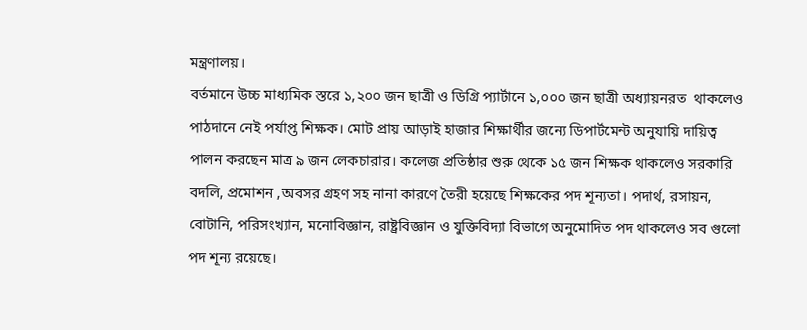মন্ত্রণালয়।
বর্তমানে উচ্চ মাধ্যমিক স্তরে ১,২০০ জন ছাত্রী ও ডিগ্রি প্যার্টানে ১,০০০ জন ছাত্রী অধ্যায়নরত  থাকলেও পাঠদানে নেই পর্যাপ্ত শিক্ষক। মোট প্রায় আড়াই হাজার শিক্ষার্থীর জন্যে ডিপার্টমেন্ট অনুযায়ি দায়িত্ব পালন করছেন মাত্র ৯ জন লেকচারার। কলেজ প্রতিষ্ঠার শুরু থেকে ১৫ জন শিক্ষক থাকলেও সরকারি বদলি, প্রমোশন ,অবসর গ্রহণ সহ নানা কারণে তৈরী হয়েছে শিক্ষকের পদ শূন্যতা। পদার্থ, রসায়ন, বোটানি, পরিসংখ্যান, মনোবিজ্ঞান, রাষ্ট্রবিজ্ঞান ও যুক্তিবিদ্যা বিভাগে অনুমোদিত পদ থাকলেও সব গুলো পদ শূন্য রয়েছে।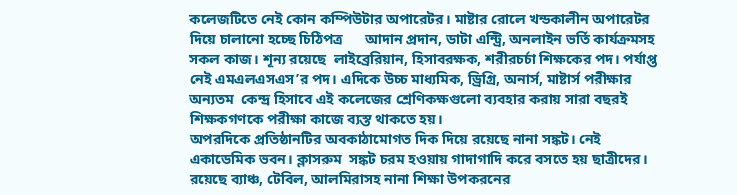কলেজটিতে নেই কোন কম্পিউটার অপারেটর। মাষ্টার রোলে খন্ডকালীন অপারেটর দিয়ে চালানো হচ্ছে চিঠিপত্র      আদান প্রদান, ডাটা এন্ট্রি, অনলাইন ভর্তি কার্যক্রমসহ সকল কাজ। শূন্য রয়েছে  লাইব্রেরিয়ান, হিসাবরক্ষক, শরীরচর্চা শিক্ষকের পদ। পর্যাপ্ত নেই এমএলএসএস’র পদ। এদিকে উচ্চ মাধ্যমিক, ড্রিগ্রি, অনার্স, মাষ্টার্স পরীক্ষার অন্যতম  কেন্দ্র হিসাবে এই কলেজের শ্রেণিকক্ষগুলো ব্যবহার করায় সারা বছরই শিক্ষকগণকে পরীক্ষা কাজে ব্যস্ত থাকতে হয়।
অপরদিকে প্রতিষ্ঠানটির অবকাঠামোগত দিক দিয়ে রয়েছে নানা সঙ্কট। নেই একাডেমিক ভবন। ক্লাসরুম  সঙ্কট চরম হওয়ায় গাদাগাদি করে বসতে হয় ছাত্রীদের। রয়েছে ব্যাঞ্চ, টেবিল, আলমিরাসহ নানা শিক্ষা উপকরনের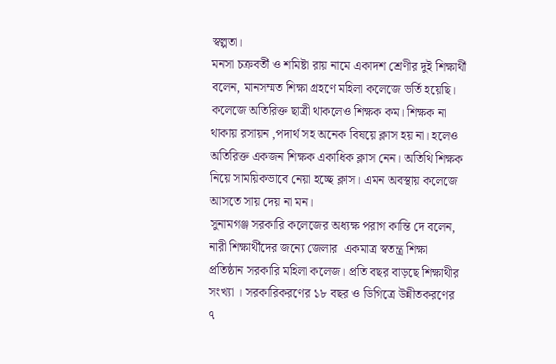স্বল্পতা।
মনসা চক্রবর্তী ও শমিষ্টা রায় নামে একাদশ শ্রেণীর দুই শিক্ষার্থী বলেন, মানসম্মত শিক্ষা গ্রহণে মহিলা কলেজে ভর্তি হয়েছি। কলেজে অতিরিক্ত ছাত্রী থাকলেও শিক্ষক কম। শিক্ষক না থাকায় রসায়ন ,পদার্থ সহ অনেক বিষয়ে ক্লাস হয় না। হলেও অতিরিক্ত একজন শিক্ষক একাধিক ক্লাস নেন। অতিথি শিক্ষক নিয়ে সাময়িকভাবে নেয়া হচ্ছে ক্লাস। এমন অবস্থায় কলেজে আসতে সায় দেয় না মন।
সুনামগঞ্জ সরকারি কলেজের অধ্যক্ষ পরাগ কান্তি দে বলেন, নারী শিক্ষার্থীদের জন্যে জেলার  একমাত্র স্বতন্ত্র শিক্ষা প্রতিষ্ঠান সরকারি মহিলা কলেজ। প্রতি বছর বাড়ছে শিক্ষাথীর সংখ্যা । সরকারিকরণের ১৮ বছর ও ডিগিত্রে উন্নীতকরণের ৭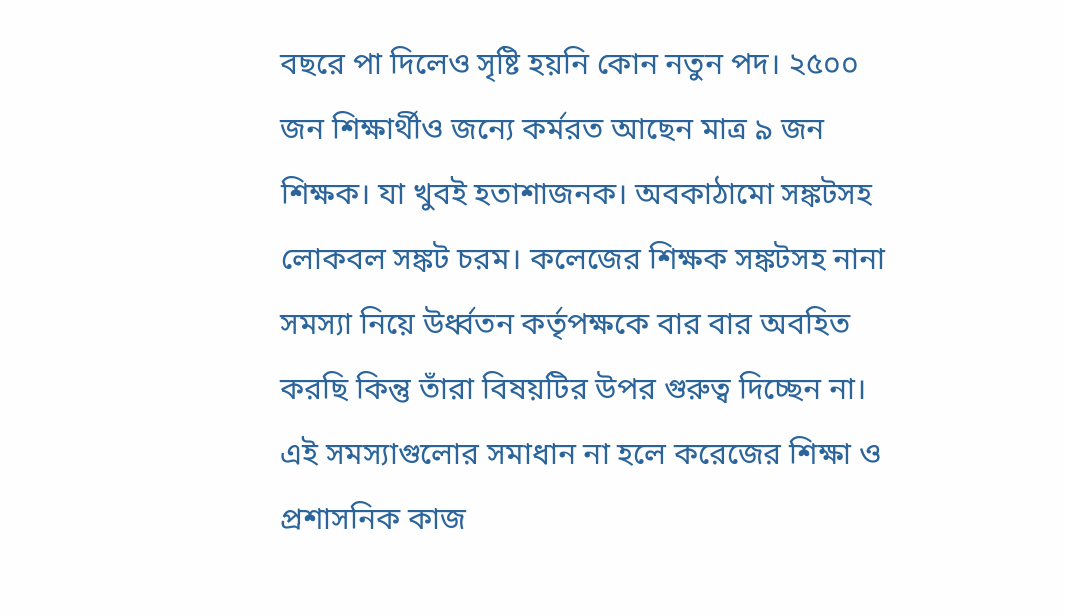বছরে পা দিলেও সৃষ্টি হয়নি কোন নতুন পদ। ২৫০০ জন শিক্ষার্থীও জন্যে কর্মরত আছেন মাত্র ৯ জন শিক্ষক। যা খুবই হতাশাজনক। অবকাঠামো সঙ্কটসহ লোকবল সঙ্কট চরম। কলেজের শিক্ষক সঙ্কটসহ নানা সমস্যা নিয়ে উর্ধ্বতন কর্তৃপক্ষকে বার বার অবহিত করছি কিন্তু তাঁরা বিষয়টির উপর গুরুত্ব দিচ্ছেন না। এই সমস্যাগুলোর সমাধান না হলে করেজের শিক্ষা ও প্রশাসনিক কাজ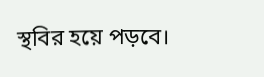স্থবির হয়ে পড়বে।